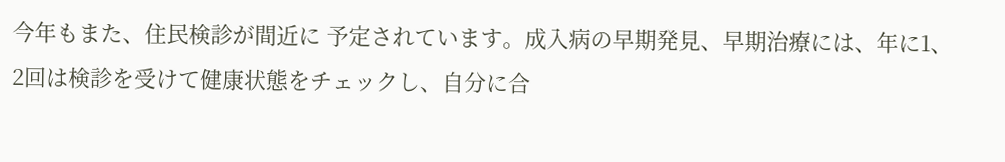今年もまた、住民検診が間近に 予定されています。成入病の早期発見、早期治療には、年に1、2回は検診を受けて健康状態をチェックし、自分に合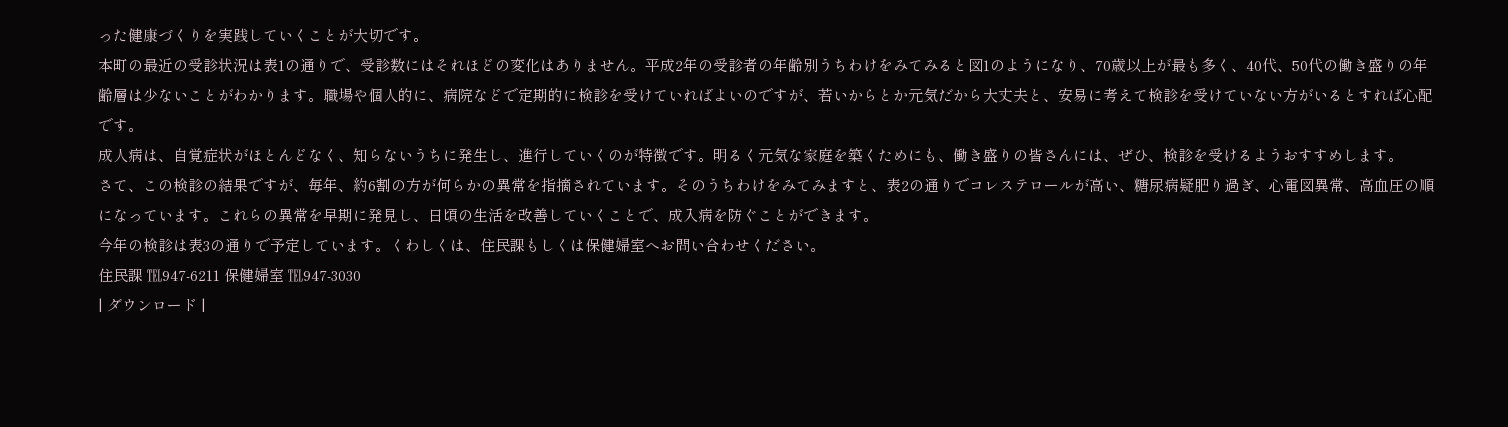った健康づくりを実践していくことが大切です。
本町の最近の受診状況は表1の通りで、受診数にはそれほどの変化はありません。平成2年の受診者の年齢別うちわけをみてみると図1のようになり、70歳以上が最も多く、40代、50代の働き盛りの年齢層は少ないことがわかります。職場や個人的に、病院などで定期的に検診を受けていればよいのですが、若いからとか元気だから大丈夫と、安易に考えて検診を受けていない方がいるとすれば心配です。
成人病は、自覚症状がほとんどなく、知らないうちに発生し、進行していくのが特徴です。明るく元気な家庭を築くためにも、働き盛りの皆さんには、ぜひ、検診を受けるようおすすめします。
さて、この検診の結果ですが、毎年、約6割の方が何らかの異常を指摘されています。そのうちわけをみてみますと、表2の通りでコレステロールが高い、糖尿病疑肥り過ぎ、心電図異常、高血圧の順になっています。これらの異常を早期に発見し、日頃の生活を改善していくことで、成入病を防ぐことができます。
今年の検診は表3の通りで予定しています。くわしくは、住民課もしくは保健婦室へお問い合わせください。
住民課 ℡947-6211 保健婦室 ℡947-3030
| ダウンロード |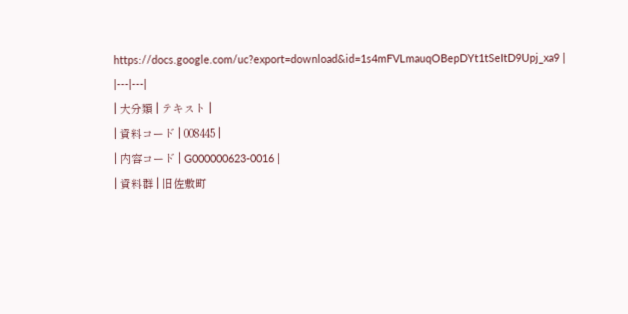https://docs.google.com/uc?export=download&id=1s4mFVLmauqOBepDYt1tSeItD9Upj_xa9 |
|---|---|
| 大分類 | テキスト |
| 資料コード | 008445 |
| 内容コード | G000000623-0016 |
| 資料群 | 旧佐敷町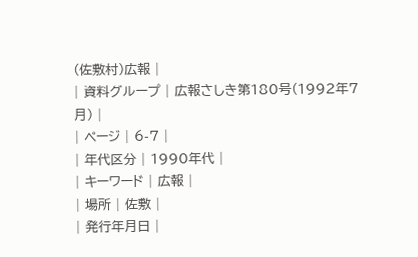(佐敷村)広報 |
| 資料グループ | 広報さしき第180号(1992年7月) |
| ページ | 6-7 |
| 年代区分 | 1990年代 |
| キーワード | 広報 |
| 場所 | 佐敷 |
| 発行年月日 |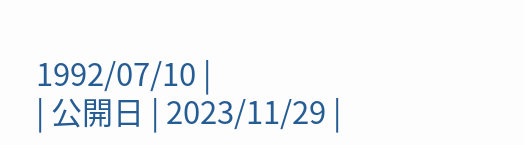1992/07/10 |
| 公開日 | 2023/11/29 |